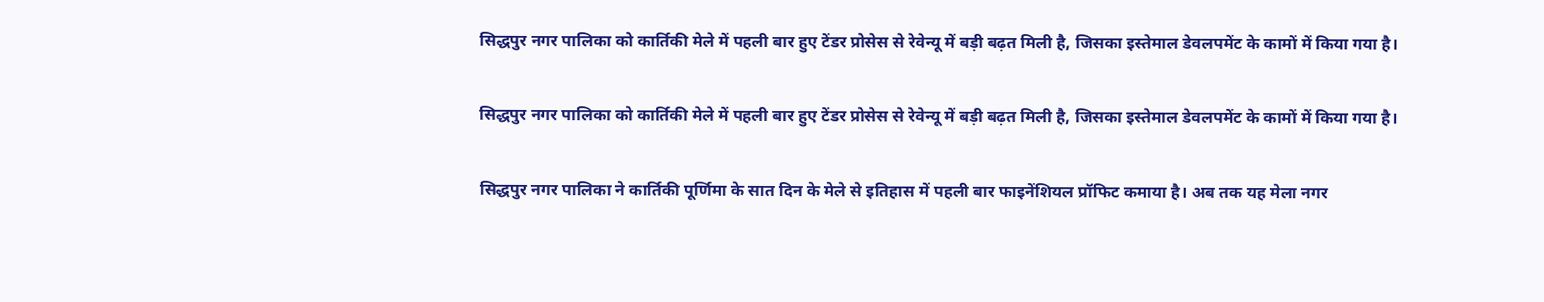सिद्धपुर नगर पालिका को कार्तिकी मेले में पहली बार हुए टेंडर प्रोसेस से रेवेन्यू में बड़ी बढ़त मिली है, जिसका इस्तेमाल डेवलपमेंट के कामों में किया गया है।

सिद्धपुर नगर पालिका को कार्तिकी मेले में पहली बार हुए टेंडर प्रोसेस से रेवेन्यू में बड़ी बढ़त मिली है, जिसका इस्तेमाल डेवलपमेंट के कामों में किया गया है।

सिद्धपुर नगर पालिका ने कार्तिकी पूर्णिमा के सात दिन के मेले से इतिहास में पहली बार फाइनेंशियल प्रॉफिट कमाया है। अब तक यह मेला नगर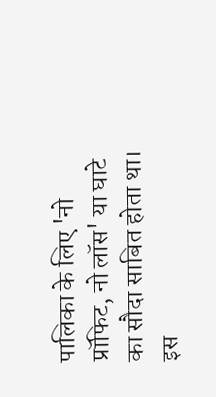पालिका के लिए 'नो प्रॉफिट, नो लॉस' या घाटे का सौदा साबित होता था। इस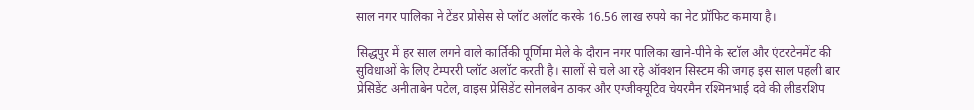साल नगर पालिका ने टेंडर प्रोसेस से प्लॉट अलॉट करके 16.56 लाख रुपये का नेट प्रॉफिट कमाया है।

सिद्धपुर में हर साल लगने वाले कार्तिकी पूर्णिमा मेले के दौरान नगर पालिका खाने-पीने के स्टॉल और एंटरटेनमेंट की सुविधाओं के लिए टेम्पररी प्लॉट अलॉट करती है। सालों से चले आ रहे ऑक्शन सिस्टम की जगह इस साल पहली बार प्रेसिडेंट अनीताबेन पटेल, वाइस प्रेसिडेंट सोनलबेन ठाकर और एग्जीक्यूटिव चेयरमैन रश्मिनभाई दवे की लीडरशिप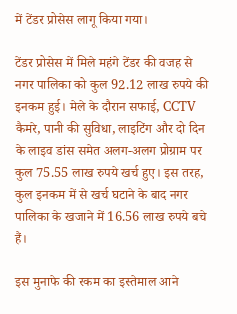में टेंडर प्रोसेस लागू किया गया।

टेंडर प्रोसेस में मिले महंगे टेंडर की वजह से नगर पालिका को कुल 92.12 लाख रुपये की इनकम हुई। मेले के दौरान सफाई, CCTV कैमरे, पानी की सुविधा, लाइटिंग और दो दिन के लाइव डांस समेत अलग-अलग प्रोग्राम पर कुल 75.55 लाख रुपये खर्च हुए। इस तरह, कुल इनकम में से खर्च घटाने के बाद नगर पालिका के खजाने में 16.56 लाख रुपये बचे हैं।

इस मुनाफे की रकम का इस्तेमाल आने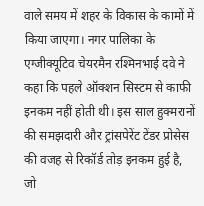वाले समय में शहर के विकास के कामों में किया जाएगा। नगर पालिका के एग्जीक्यूटिव चेयरमैन रश्मिनभाई दवे ने कहा कि पहले ऑक्शन सिस्टम से काफी इनकम नहीं होती थी। इस साल हुक्मरानों की समझदारी और ट्रांसपेरेंट टेंडर प्रोसेस की वजह से रिकॉर्ड तोड़ इनकम हुई है, जो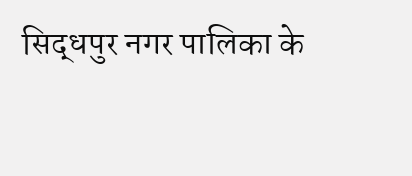सिद्धपुर नगर पालिका के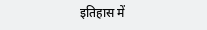इतिहास में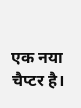एक नया चैप्टर है।